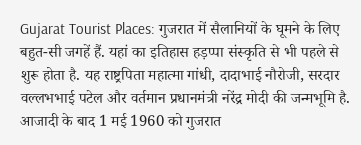Gujarat Tourist Places: गुजरात में सैलानियों के घूमने के लिए बहुत-सी जगहें हैं. यहां का इतिहास हड़प्पा संस्कृति से भी पहले से शुरू होता है. यह राष्ट्रपिता महात्मा गांधी, दादाभाई नौरोजी, सरदार वल्लभभाई पटेल और वर्तमान प्रधानमंत्री नरेंद्र मोदी की जन्मभूमि है. आजादी के बाद 1 मई 1960 को गुजरात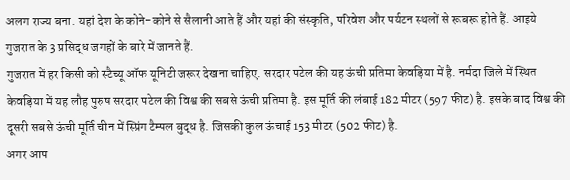अलग राज्य बना. यहां देश के कोने-कोने से सैलानी आते हैं और यहां की संस्कृति, परिवेश और पर्यटन स्थलों से रूबरू होते हैं. आइये गुजरात के 3 प्रसिद्ध जगहों के बारे में जानते हैं.
गुजरात में हर किसी को स्टैच्यू ऑफ यूनिटी जरूर देखना चाहिए. सरदार पटेल की यह ऊंची प्रतिमा केवड़िया में है. नर्मदा जिले में स्थित केवड़िया में यह लौह पुरुष सरदार पटेल की विश्व की सबसे ऊंची प्रतिमा है. इस मूर्ति की लंबाई 182 मीटर (597 फीट) है. इसके बाद विश्व की दूसरी सबसे ऊंची मूर्ति चीन में स्प्रिंग टैम्पल बुद्ध है. जिसकी कुल ऊंचाई 153 मीटर (502 फीट) है.
अगर आप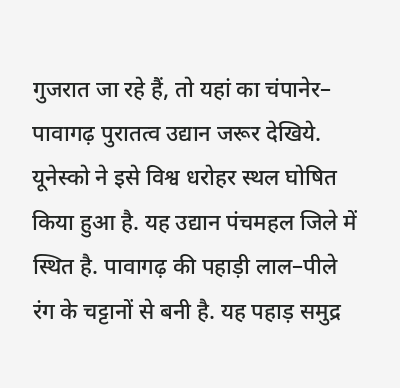गुजरात जा रहे हैं, तो यहां का चंपानेर– पावागढ़ पुरातत्व उद्यान जरूर देखिये. यूनेस्को ने इसे विश्व धरोहर स्थल घोषित किया हुआ है. यह उद्यान पंचमहल जिले में स्थित है. पावागढ़ की पहाड़ी लाल–पीले रंग के चट्टानों से बनी है. यह पहाड़ समुद्र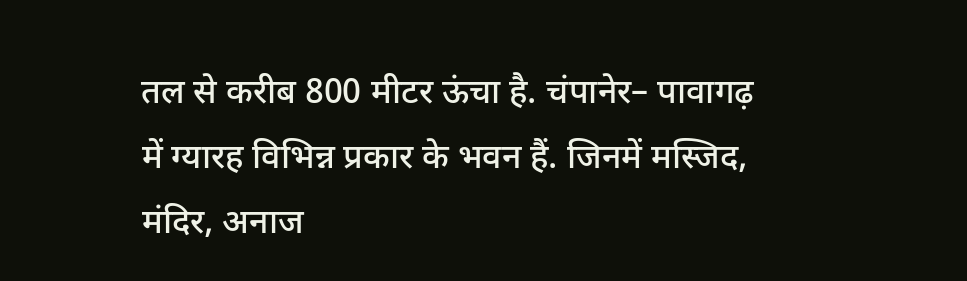तल से करीब 800 मीटर ऊंचा है. चंपानेर– पावागढ़ में ग्यारह विभिन्न प्रकार के भवन हैं. जिनमें मस्जिद, मंदिर, अनाज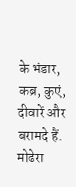के भंडार, कब्र, कुएं, दीवारें और बरामदे हैं.
मोढेरा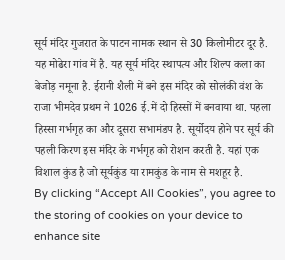सूर्य मंदिर गुजरात के पाटन नामक स्थान से 30 किलोमीटर दूर है. यह मोढेरा गांव में है. यह सूर्य मंदिर स्थापत्य और शिल्प कला का बेजोड़ नमूना है. ईरानी शैली में बने इस मंदिर को सोलंकी वंश के राजा भीमदेव प्रथम ने 1026 ई.में दो हिस्सों में बनवाया था. पहला हिस्सा गर्भगृह का और दूसरा सभामंडप है. सूर्योदय होने पर सूर्य की पहली किरण इस मंदिर के गर्भगृह को रोशन करती है. यहां एक विशाल कुंड है जो सूर्यकुंड या रामकुंड के नाम से मशहूर है.
By clicking “Accept All Cookies”, you agree to the storing of cookies on your device to enhance site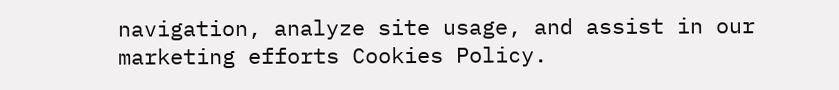navigation, analyze site usage, and assist in our marketing efforts Cookies Policy.